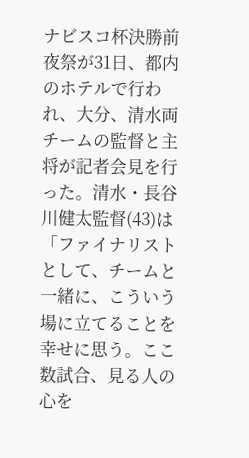ナビスコ杯決勝前夜祭が31日、都内のホテルで行われ、大分、清水両チームの監督と主将が記者会見を行った。清水・長谷川健太監督(43)は「ファイナリストとして、チームと一緒に、こういう場に立てることを幸せに思う。ここ数試合、見る人の心を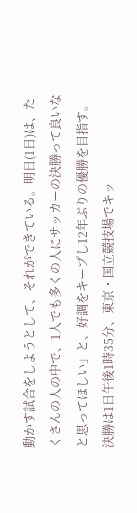動かす試合をしようとして、それができている。明日(1日)は、たくさんの人の中で、1人でも多くの人にサッカーの決勝って良いなと思ってほしい」と、好調をキープし12年ぶりの優勝を目指す。決勝は1日午後1時35分、東京・国立競技場でキッ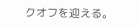クオフを迎える。